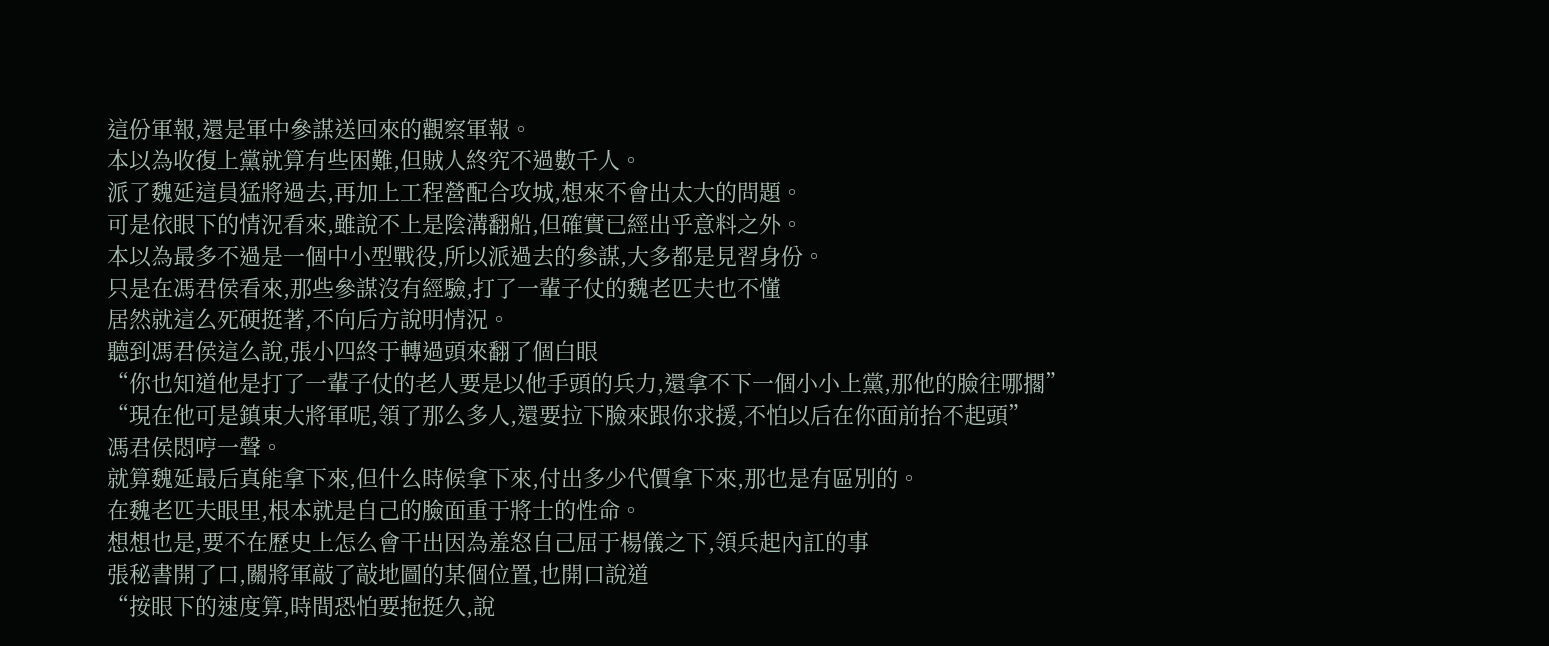這份軍報,還是軍中參謀送回來的觀察軍報。
本以為收復上黨就算有些困難,但賊人終究不過數千人。
派了魏延這員猛將過去,再加上工程營配合攻城,想來不會出太大的問題。
可是依眼下的情況看來,雖說不上是陰溝翻船,但確實已經出乎意料之外。
本以為最多不過是一個中小型戰役,所以派過去的參謀,大多都是見習身份。
只是在馮君侯看來,那些參謀沒有經驗,打了一輩子仗的魏老匹夫也不懂
居然就這么死硬挺著,不向后方說明情況。
聽到馮君侯這么說,張小四終于轉過頭來翻了個白眼
“你也知道他是打了一輩子仗的老人要是以他手頭的兵力,還拿不下一個小小上黨,那他的臉往哪擱”
“現在他可是鎮東大將軍呢,領了那么多人,還要拉下臉來跟你求援,不怕以后在你面前抬不起頭”
馮君侯悶哼一聲。
就算魏延最后真能拿下來,但什么時候拿下來,付出多少代價拿下來,那也是有區別的。
在魏老匹夫眼里,根本就是自己的臉面重于將士的性命。
想想也是,要不在歷史上怎么會干出因為羞怒自己屈于楊儀之下,領兵起內訌的事
張秘書開了口,關將軍敲了敲地圖的某個位置,也開口說道
“按眼下的速度算,時間恐怕要拖挺久,說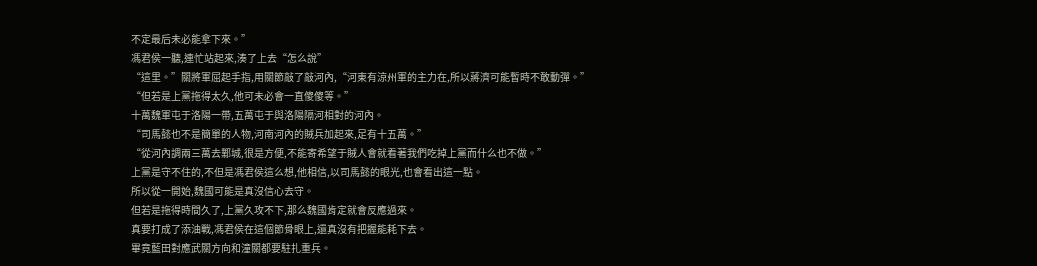不定最后未必能拿下來。”
馮君侯一聽,連忙站起來,湊了上去“怎么說”
“這里。”關將軍屈起手指,用關節敲了敲河內,“河東有涼州軍的主力在,所以蔣濟可能暫時不敢動彈。”
“但若是上黨拖得太久,他可未必會一直傻傻等。”
十萬魏軍屯于洛陽一帶,五萬屯于與洛陽隔河相對的河內。
“司馬懿也不是簡單的人物,河南河內的賊兵加起來,足有十五萬。”
“從河內調兩三萬去鄴城,很是方便,不能寄希望于賊人會就看著我們吃掉上黨而什么也不做。”
上黨是守不住的,不但是馮君侯這么想,他相信,以司馬懿的眼光,也會看出這一點。
所以從一開始,魏國可能是真沒信心去守。
但若是拖得時間久了,上黨久攻不下,那么魏國肯定就會反應過來。
真要打成了添油戰,馮君侯在這個節骨眼上,還真沒有把握能耗下去。
畢竟藍田對應武關方向和潼關都要駐扎重兵。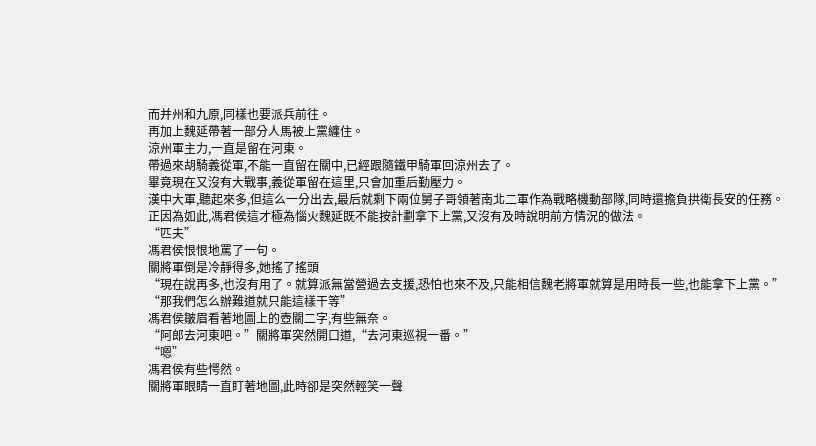而并州和九原,同樣也要派兵前往。
再加上魏延帶著一部分人馬被上黨纏住。
涼州軍主力,一直是留在河東。
帶過來胡騎義從軍,不能一直留在關中,已經跟隨鐵甲騎軍回涼州去了。
畢竟現在又沒有大戰事,義從軍留在這里,只會加重后勤壓力。
漢中大軍,聽起來多,但這么一分出去,最后就剩下兩位舅子哥領著南北二軍作為戰略機動部隊,同時還擔負拱衛長安的任務。
正因為如此,馮君侯這才極為惱火魏延既不能按計劃拿下上黨,又沒有及時說明前方情況的做法。
“匹夫”
馮君侯恨恨地罵了一句。
關將軍倒是冷靜得多,她搖了搖頭
“現在說再多,也沒有用了。就算派無當營過去支援,恐怕也來不及,只能相信魏老將軍就算是用時長一些,也能拿下上黨。”
“那我們怎么辦難道就只能這樣干等”
馮君侯皺眉看著地圖上的壺關二字,有些無奈。
“阿郎去河東吧。”關將軍突然開口道,“去河東巡視一番。”
“嗯”
馮君侯有些愕然。
關將軍眼睛一直盯著地圖,此時卻是突然輕笑一聲